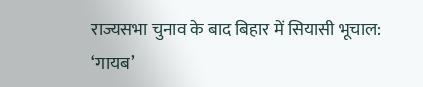राज्यसभा चुनाव के बाद बिहार में सियासी भूचाल: ‘गायब’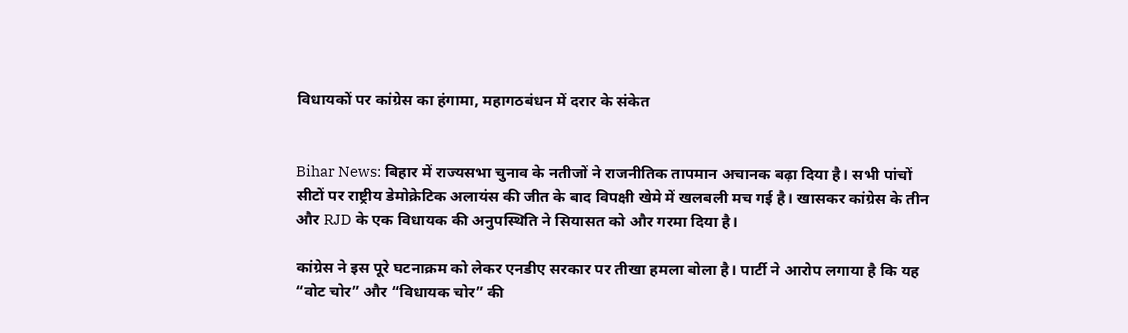विधायकों पर कांग्रेस का हंगामा, महागठबंधन में दरार के संकेत


Bihar News: बिहार में राज्यसभा चुनाव के नतीजों ने राजनीतिक तापमान अचानक बढ़ा दिया है। सभी पांचों सीटों पर राष्ट्रीय डेमोक्रेटिक अलायंस की जीत के बाद विपक्षी खेमे में खलबली मच गई है। खासकर कांग्रेस के तीन और RJD के एक विधायक की अनुपस्थिति ने सियासत को और गरमा दिया है।

कांग्रेस ने इस पूरे घटनाक्रम को लेकर एनडीए सरकार पर तीखा हमला बोला है। पार्टी ने आरोप लगाया है कि यह “वोट चोर” और “विधायक चोर” की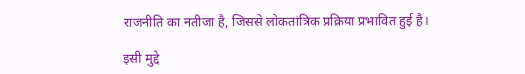राजनीति का नतीजा है, जिससे लोकतांत्रिक प्रक्रिया प्रभावित हुई है।

इसी मुद्दे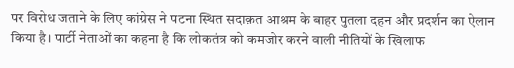पर विरोध जताने के लिए कांग्रेस ने पटना स्थित सदाक़त आश्रम के बाहर पुतला दहन और प्रदर्शन का ऐलान किया है। पार्टी नेताओं का कहना है कि लोकतंत्र को कमजोर करने वाली नीतियों के खिलाफ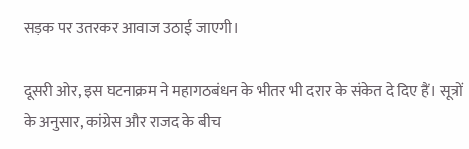सड़क पर उतरकर आवाज उठाई जाएगी।

दूसरी ओर, इस घटनाक्रम ने महागठबंधन के भीतर भी दरार के संकेत दे दिए हैं। सूत्रों के अनुसार, कांग्रेस और राजद के बीच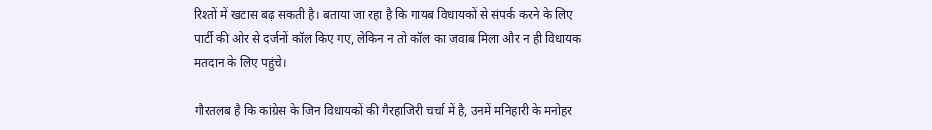रिश्तों में खटास बढ़ सकती है। बताया जा रहा है कि गायब विधायकों से संपर्क करने के लिए पार्टी की ओर से दर्जनों कॉल किए गए, लेकिन न तो कॉल का जवाब मिला और न ही विधायक मतदान के लिए पहुंचे।

गौरतलब है कि कांग्रेस के जिन विधायकों की गैरहाजिरी चर्चा में है, उनमें मनिहारी के मनोहर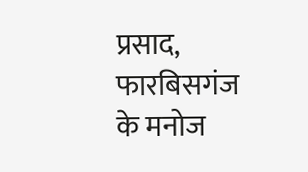प्रसाद, फारबिसगंज के मनोज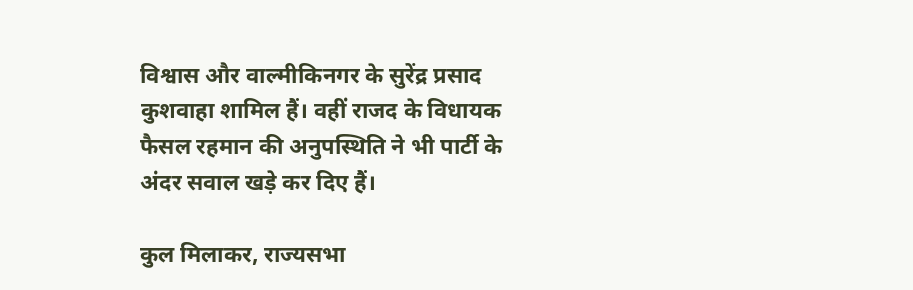विश्वास और वाल्मीकिनगर के सुरेंद्र प्रसाद कुशवाहा शामिल हैं। वहीं राजद के विधायक फैसल रहमान की अनुपस्थिति ने भी पार्टी के अंदर सवाल खड़े कर दिए हैं।

कुल मिलाकर, राज्यसभा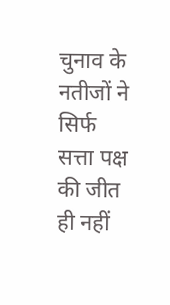चुनाव के नतीजों ने सिर्फ सत्ता पक्ष की जीत ही नहीं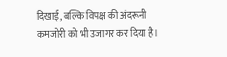दिखाई, बल्कि विपक्ष की अंदरूनी कमजोरी को भी उजागर कर दिया है।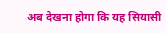अब देखना होगा कि यह सियासी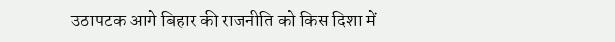उठापटक आगे बिहार की राजनीति को किस दिशा में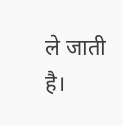ले जाती है।